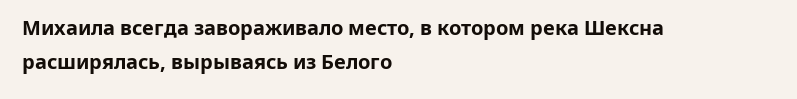Михаила всегда завораживало место, в котором река Шексна расширялась, вырываясь из Белого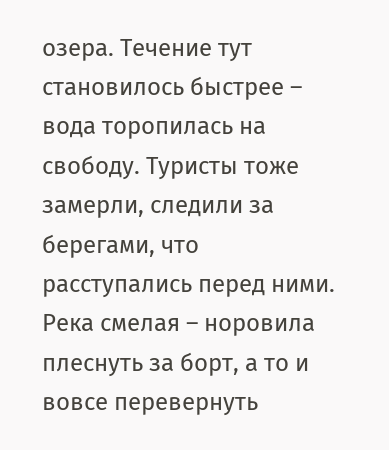озера. Течение тут становилось быстрее – вода торопилась на свободу. Туристы тоже замерли, следили за берегами, что расступались перед ними. Река смелая – норовила плеснуть за борт, а то и вовсе перевернуть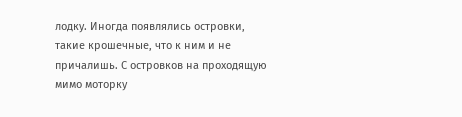лодку. Иногда появлялись островки, такие крошечные, что к ним и не причалишь. С островков на проходящую мимо моторку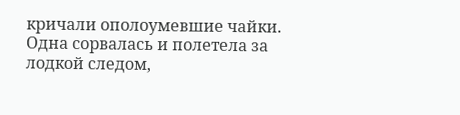кричали ополоумевшие чайки. Одна сорвалась и полетела за лодкой следом,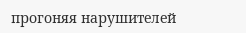прогоняя нарушителей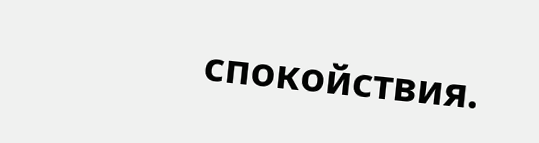спокойствия.